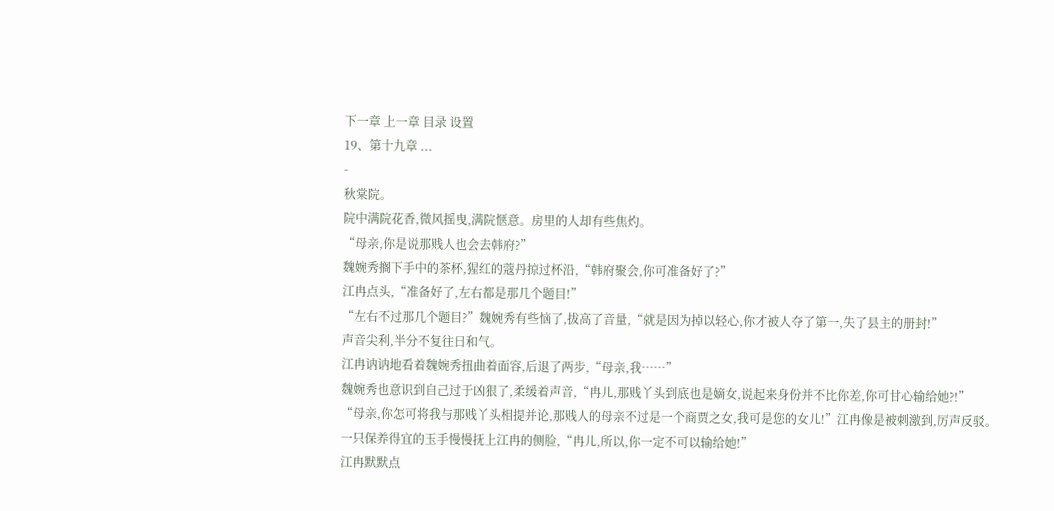下一章 上一章 目录 设置
19、第十九章 ...
-
秋棠院。
院中满院花香,微风摇曳,满院惬意。房里的人却有些焦灼。
“母亲,你是说那贱人也会去韩府?”
魏婉秀搁下手中的茶杯,猩红的蔻丹掠过杯沿,“韩府聚会,你可准备好了?”
江冉点头,“准备好了,左右都是那几个题目!”
“左右不过那几个题目?”魏婉秀有些恼了,拔高了音量,“就是因为掉以轻心,你才被人夺了第一,失了县主的册封!”
声音尖利,半分不复往日和气。
江冉讷讷地看着魏婉秀扭曲着面容,后退了两步,“母亲,我……”
魏婉秀也意识到自己过于凶狠了,柔缓着声音,“冉儿,那贱丫头到底也是嫡女,说起来身份并不比你差,你可甘心输给她?!”
“母亲,你怎可将我与那贱丫头相提并论,那贱人的母亲不过是一个商贾之女,我可是您的女儿!”江冉像是被刺激到,厉声反驳。
一只保养得宜的玉手慢慢抚上江冉的侧脸,“冉儿,所以,你一定不可以输给她!”
江冉默默点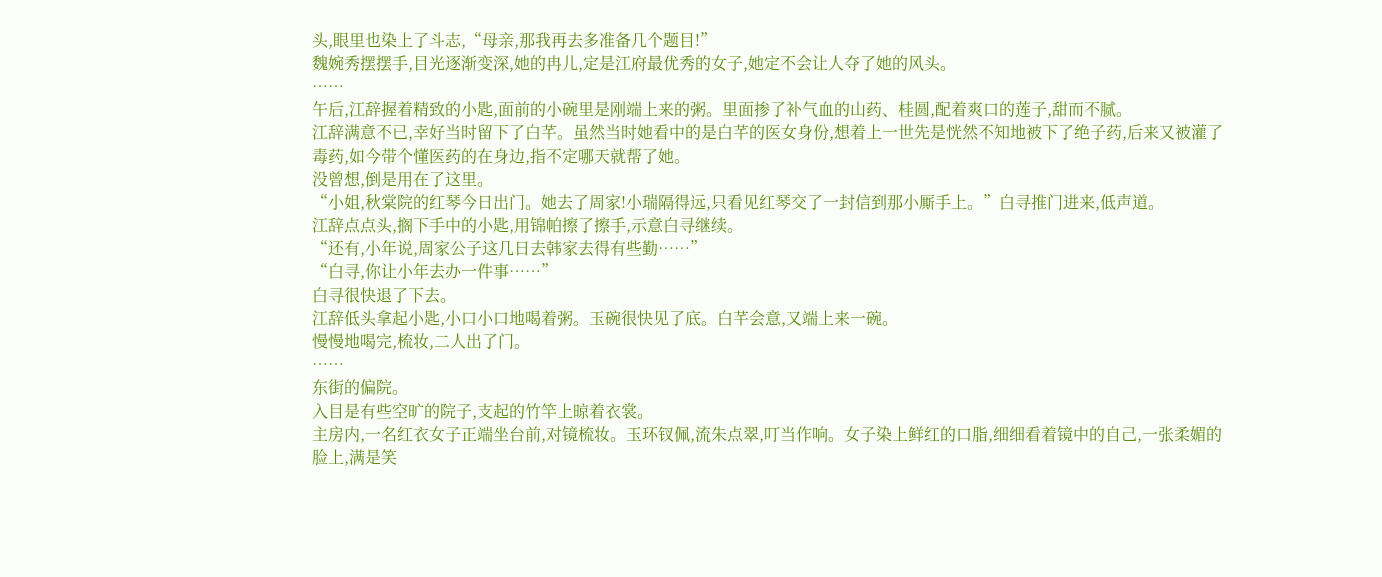头,眼里也染上了斗志,“母亲,那我再去多准备几个题目!”
魏婉秀摆摆手,目光逐渐变深,她的冉儿,定是江府最优秀的女子,她定不会让人夺了她的风头。
……
午后,江辞握着精致的小匙,面前的小碗里是刚端上来的粥。里面掺了补气血的山药、桂圆,配着爽口的莲子,甜而不腻。
江辞满意不已,幸好当时留下了白芊。虽然当时她看中的是白芊的医女身份,想着上一世先是恍然不知地被下了绝子药,后来又被灌了毒药,如今带个懂医药的在身边,指不定哪天就帮了她。
没曾想,倒是用在了这里。
“小姐,秋棠院的红琴今日出门。她去了周家!小瑞隔得远,只看见红琴交了一封信到那小厮手上。”白寻推门进来,低声道。
江辞点点头,搁下手中的小匙,用锦帕擦了擦手,示意白寻继续。
“还有,小年说,周家公子这几日去韩家去得有些勤……”
“白寻,你让小年去办一件事……”
白寻很快退了下去。
江辞低头拿起小匙,小口小口地喝着粥。玉碗很快见了底。白芊会意,又端上来一碗。
慢慢地喝完,梳妆,二人出了门。
……
东街的偏院。
入目是有些空旷的院子,支起的竹竿上晾着衣裳。
主房内,一名红衣女子正端坐台前,对镜梳妆。玉环钗佩,流朱点翠,叮当作响。女子染上鲜红的口脂,细细看着镜中的自己,一张柔媚的脸上,满是笑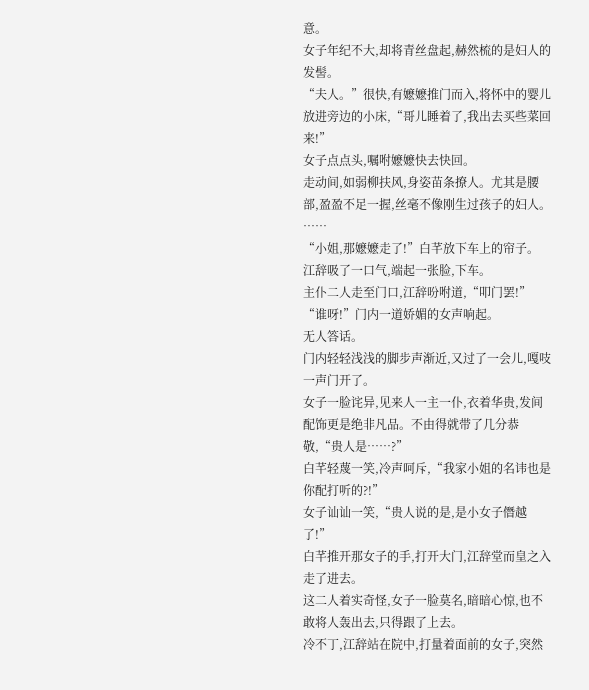意。
女子年纪不大,却将青丝盘起,赫然梳的是妇人的发髻。
“夫人。”很快,有嬷嬷推门而入,将怀中的婴儿放进旁边的小床,“哥儿睡着了,我出去买些菜回来!”
女子点点头,嘱咐嬷嬷快去快回。
走动间,如弱柳扶风,身姿苗条撩人。尤其是腰部,盈盈不足一握,丝毫不像刚生过孩子的妇人。
……
“小姐,那嬷嬷走了!”白芊放下车上的帘子。
江辞吸了一口气,端起一张脸,下车。
主仆二人走至门口,江辞吩咐道,“叩门罢!”
“谁呀!”门内一道娇媚的女声响起。
无人答话。
门内轻轻浅浅的脚步声渐近,又过了一会儿,嘎吱一声门开了。
女子一脸诧异,见来人一主一仆,衣着华贵,发间配饰更是绝非凡品。不由得就带了几分恭敬,“贵人是……?”
白芊轻蔑一笑,冷声呵斥,“我家小姐的名讳也是你配打听的?!”
女子讪讪一笑,“贵人说的是,是小女子僭越了!”
白芊推开那女子的手,打开大门,江辞堂而皇之入走了进去。
这二人着实奇怪,女子一脸莫名,暗暗心惊,也不敢将人轰出去,只得跟了上去。
冷不丁,江辞站在院中,打量着面前的女子,突然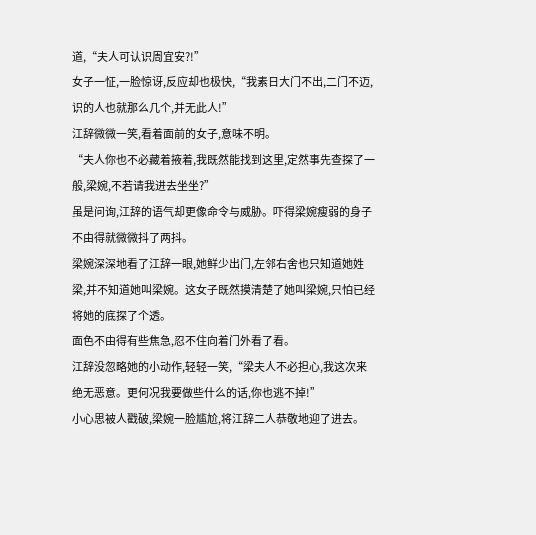道,“夫人可认识周宜安?!”
女子一怔,一脸惊讶,反应却也极快,“我素日大门不出,二门不迈,识的人也就那么几个,并无此人!”
江辞微微一笑,看着面前的女子,意味不明。
“夫人你也不必藏着掖着,我既然能找到这里,定然事先查探了一般,梁婉,不若请我进去坐坐?”
虽是问询,江辞的语气却更像命令与威胁。吓得梁婉瘦弱的身子不由得就微微抖了两抖。
梁婉深深地看了江辞一眼,她鲜少出门,左邻右舍也只知道她姓梁,并不知道她叫梁婉。这女子既然摸清楚了她叫梁婉,只怕已经将她的底探了个透。
面色不由得有些焦急,忍不住向着门外看了看。
江辞没忽略她的小动作,轻轻一笑,“梁夫人不必担心,我这次来绝无恶意。更何况我要做些什么的话,你也逃不掉!”
小心思被人戳破,梁婉一脸尴尬,将江辞二人恭敬地迎了进去。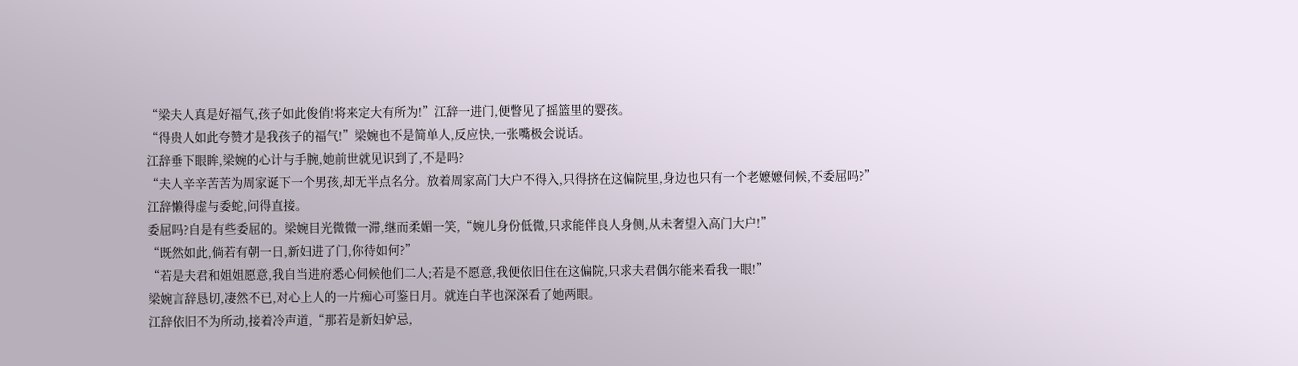“梁夫人真是好福气,孩子如此俊俏!将来定大有所为!”江辞一进门,便瞥见了摇篮里的婴孩。
“得贵人如此夸赞才是我孩子的福气!”梁婉也不是简单人,反应快,一张嘴极会说话。
江辞垂下眼眸,梁婉的心计与手腕,她前世就见识到了,不是吗?
“夫人辛辛苦苦为周家诞下一个男孩,却无半点名分。放着周家高门大户不得入,只得挤在这偏院里,身边也只有一个老嬷嬷伺候,不委屈吗?”
江辞懒得虚与委蛇,问得直接。
委屈吗?自是有些委屈的。梁婉目光微微一滞,继而柔媚一笑,“婉儿身份低微,只求能伴良人身侧,从未奢望入高门大户!”
“既然如此,倘若有朝一日,新妇进了门,你待如何?”
“若是夫君和姐姐愿意,我自当进府悉心伺候他们二人;若是不愿意,我便依旧住在这偏院,只求夫君偶尔能来看我一眼!”
梁婉言辞恳切,凄然不已,对心上人的一片痴心可鉴日月。就连白芊也深深看了她两眼。
江辞依旧不为所动,接着冷声道,“那若是新妇妒忌,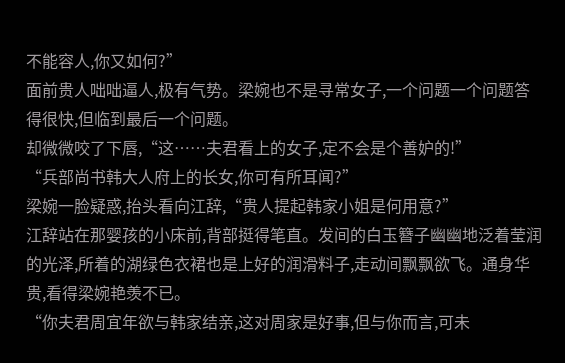不能容人,你又如何?”
面前贵人咄咄逼人,极有气势。梁婉也不是寻常女子,一个问题一个问题答得很快,但临到最后一个问题。
却微微咬了下唇,“这……夫君看上的女子,定不会是个善妒的!”
“兵部尚书韩大人府上的长女,你可有所耳闻?”
梁婉一脸疑惑,抬头看向江辞,“贵人提起韩家小姐是何用意?”
江辞站在那婴孩的小床前,背部挺得笔直。发间的白玉簪子幽幽地泛着莹润的光泽,所着的湖绿色衣裙也是上好的润滑料子,走动间飘飘欲飞。通身华贵,看得梁婉艳羡不已。
“你夫君周宜年欲与韩家结亲,这对周家是好事,但与你而言,可未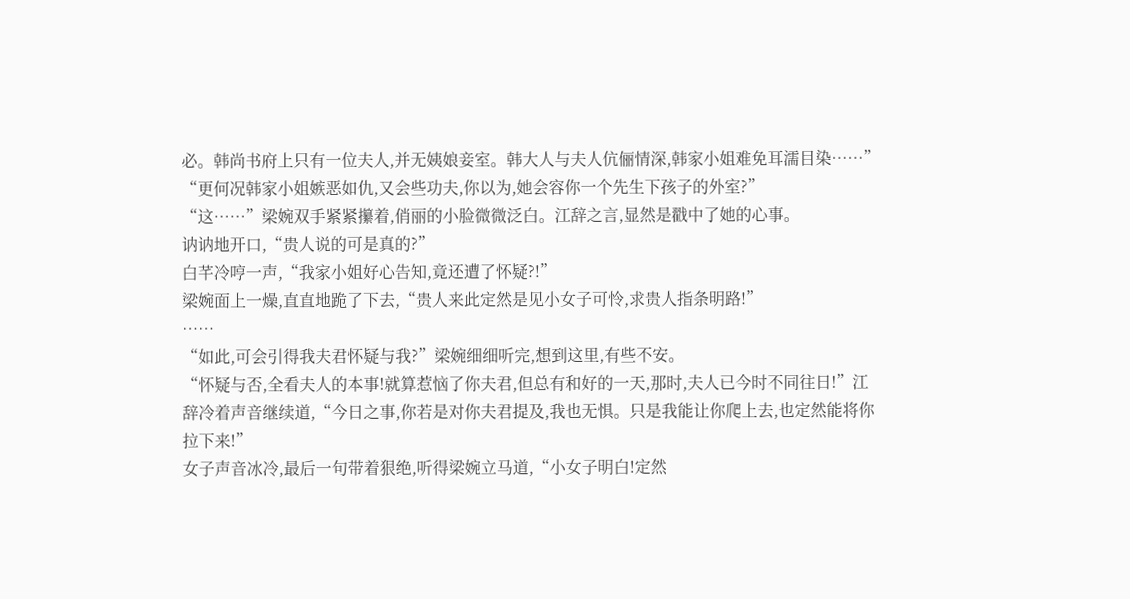必。韩尚书府上只有一位夫人,并无姨娘妾室。韩大人与夫人伉俪情深,韩家小姐难免耳濡目染……”
“更何况韩家小姐嫉恶如仇,又会些功夫,你以为,她会容你一个先生下孩子的外室?”
“这……”梁婉双手紧紧攥着,俏丽的小脸微微泛白。江辞之言,显然是戳中了她的心事。
讷讷地开口,“贵人说的可是真的?”
白芊冷哼一声,“我家小姐好心告知,竟还遭了怀疑?!”
梁婉面上一燥,直直地跪了下去,“贵人来此定然是见小女子可怜,求贵人指条明路!”
……
“如此,可会引得我夫君怀疑与我?”梁婉细细听完,想到这里,有些不安。
“怀疑与否,全看夫人的本事!就算惹恼了你夫君,但总有和好的一天,那时,夫人已今时不同往日!”江辞冷着声音继续道,“今日之事,你若是对你夫君提及,我也无惧。只是我能让你爬上去,也定然能将你拉下来!”
女子声音冰冷,最后一句带着狠绝,听得梁婉立马道,“小女子明白!定然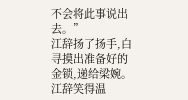不会将此事说出去。”
江辞扬了扬手,白寻摸出准备好的金锁,递给梁婉。
江辞笑得温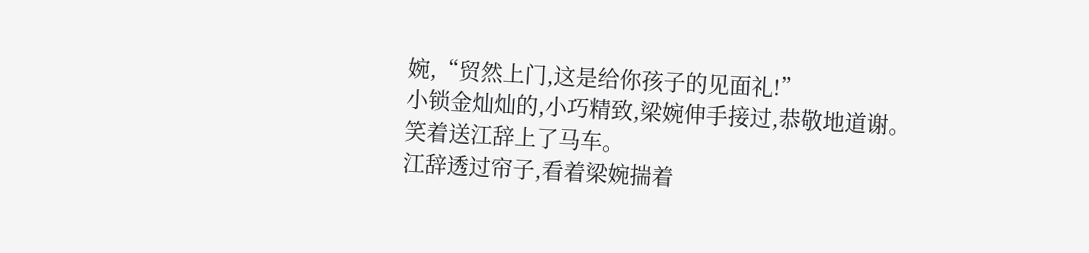婉,“贸然上门,这是给你孩子的见面礼!”
小锁金灿灿的,小巧精致,梁婉伸手接过,恭敬地道谢。
笑着送江辞上了马车。
江辞透过帘子,看着梁婉揣着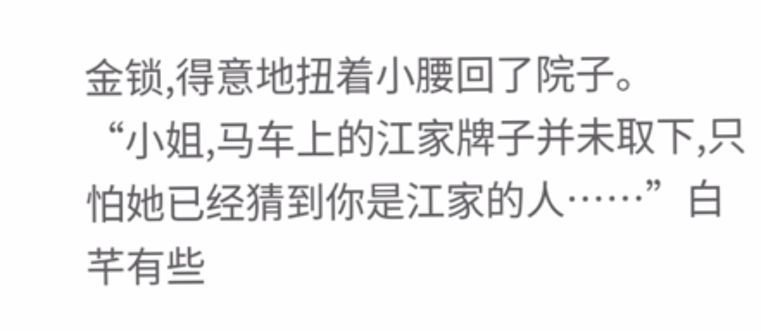金锁,得意地扭着小腰回了院子。
“小姐,马车上的江家牌子并未取下,只怕她已经猜到你是江家的人……”白芊有些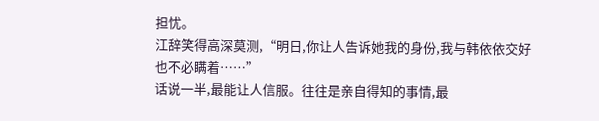担忧。
江辞笑得高深莫测,“明日,你让人告诉她我的身份,我与韩依依交好也不必瞒着……”
话说一半,最能让人信服。往往是亲自得知的事情,最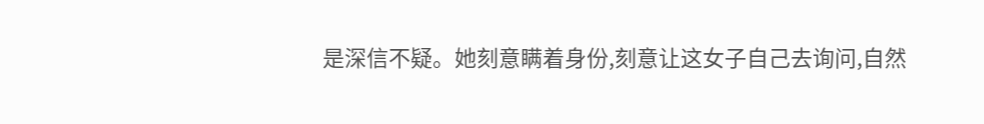是深信不疑。她刻意瞒着身份,刻意让这女子自己去询问,自然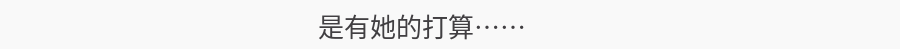是有她的打算……